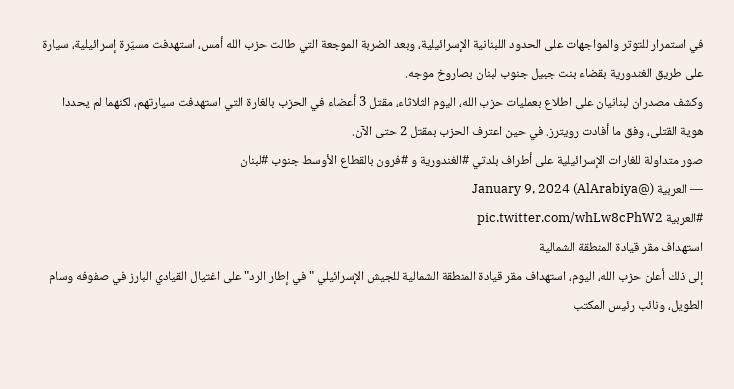في استمرار للتوتر والمواجهات على الحدود اللبنانية الإسرائيلية، وبعد الضربة الموجعة التي طالت حزب الله أمس، استهدفت مسيّرة إسرائيلية، سيارة على طريق الغندورية بقضاء بنت جبيل جنوب لبنان بصاروخ موجه.
وكشف مصدران لبنانيان على اطلاع بعمليات حزب الله، اليوم الثلاثاء، مقتل 3 أعضاء في الحزب بالغارة التي استهدفت سيارتهم، لكنهما لم يحددا هوية القتلى، وفق ما أفادت رويترز. في حين اعترف الحزب بمقتل 2 حتى الآن.
صور متداولة للغارات الإسرائيلية على أطراف بلدتي #الغندورية و #فرون بالقطاع الأوسط جنوب #لبنان
— العربية (@AlArabiya) January 9, 2024
#العربية pic.twitter.com/whLw8cPhW2
استهداف مقر قيادة المنطقة الشمالية
إلى ذلك أعلن حزب الله، اليوم، استهداف مقر قيادة المنطقة الشمالية للجيش الإسرائيلي "في إطار الرد" على اغتيال القيادي البارز في صفوفه وسام الطويل، ونائب رئيس المكتب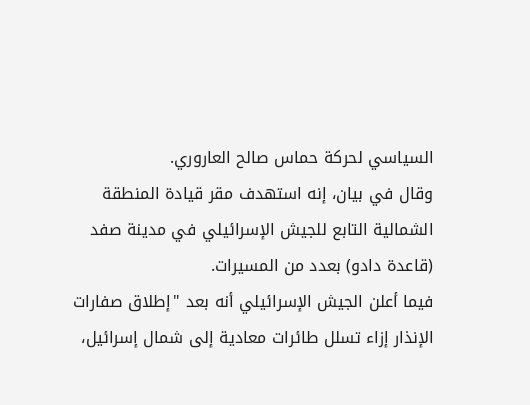السياسي لحركة حماس صالح العاروري.
وقال في بيان، إنه استهدف مقر قيادة المنطقة الشمالية التابع للجيش الإسرائيلي في مدينة صفد (قاعدة دادو) بعدد من المسيرات.
فيما أعلن الجيش الإسرائيلي أنه بعد "إطلاق صفارات الإنذار إزاء تسلل طائرات معادية إلى شمال إسرائيل،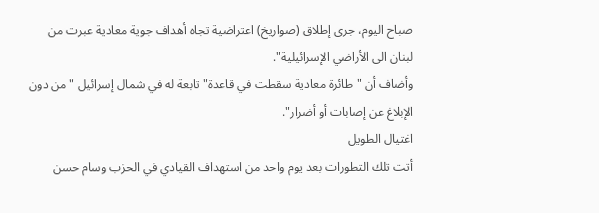صباح اليوم، جرى إطلاق (صواريخ) اعتراضية تجاه أهداف جوية معادية عبرت من لبنان الى الأراضي الإسرائيلية".
وأضاف أن "طائرة معادية سقطت في قاعدة" تابعة له في شمال إسرائيل "من دون الإبلاغ عن إصابات أو أضرار".
اغتيال الطويل
أتت تلك التطورات بعد يوم واحد من استهداف القيادي في الحزب وسام حسن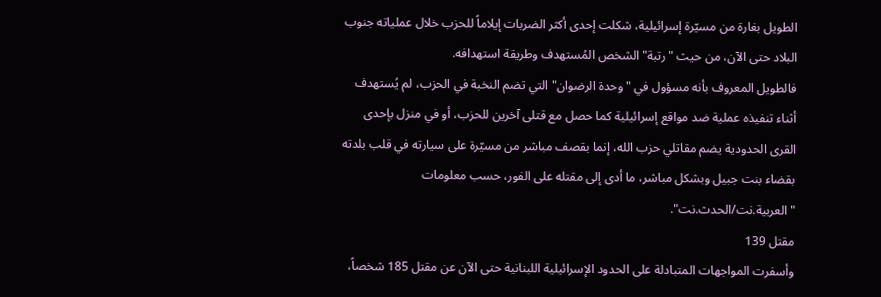الطويل بغارة من مسيّرة إسرائيلية، شكلت إحدى أكثر الضربات إيلاماً للحزب خلال عملياته جنوب البلاد حتى الآن، من حيث "رتبة" الشخص المُستهدف وطريقة استهدافه.
فالطويل المعروف بأنه مسؤول في "وحدة الرضوان" التي تضم النخبة في الحزب، لم يُستهدف أثناء تنفيذه عملية ضد مواقع إسرائيلية كما حصل مع قتلى آخرين للحزب، أو في منزل بإحدى القرى الحدودية يضم مقاتلي حزب الله، إنما بقصف مباشر من مسيّرة على سيارته في قلب بلدته بقضاء بنت جبيل وبشكل مباشر، ما أدى إلى مقتله على الفور، حسب معلومات "العربية.نت/الحدث.نت".
مقتل 139
وأسفرت المواجهات المتبادلة على الحدود الإسرائيلية اللبنانية حتى الآن عن مقتل 185 شخصاً،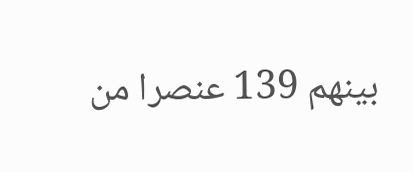بينهم 139 عنصرا من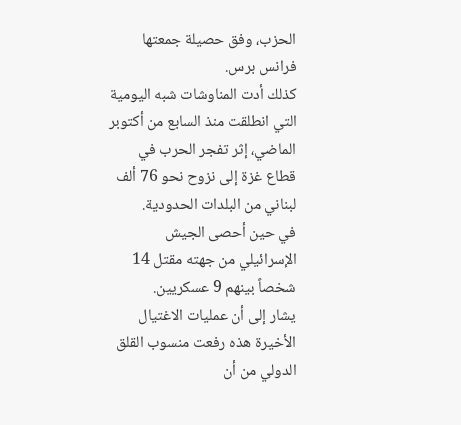الحزب، وفق حصيلة جمعتها فرانس برس.
كذلك أدت المناوشات شبه اليومية التي انطلقت منذ السابع من أكتوبر الماضي، إثر تفجر الحرب في قطاع غزة إلى نزوح نحو 76 ألف لبناني من البلدات الحدودية.
في حين أحصى الجيش الإسرائيلي من جهته مقتل 14 شخصاً بينهم 9 عسكريين.
يشار إلى أن عمليات الاغتيال الأخيرة هذه رفعت منسوب القلق الدولي من أن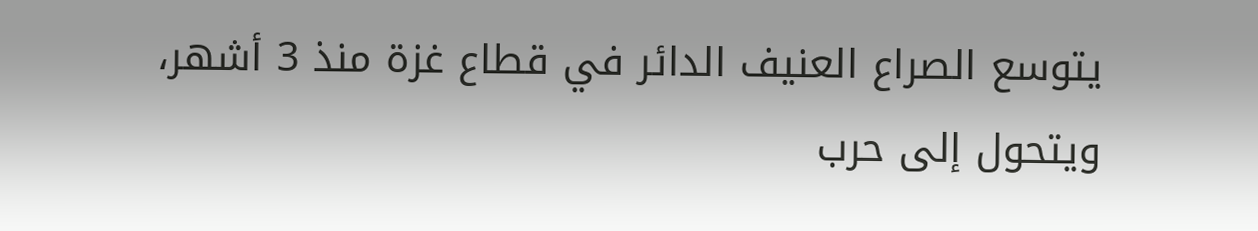يتوسع الصراع العنيف الدائر في قطاع غزة منذ 3 أشهر، ويتحول إلى حرب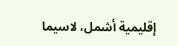إقليمية أشمل، لاسيما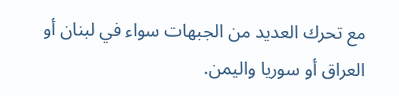مع تحرك العديد من الجبهات سواء في لبنان أو العراق أو سوريا واليمن.